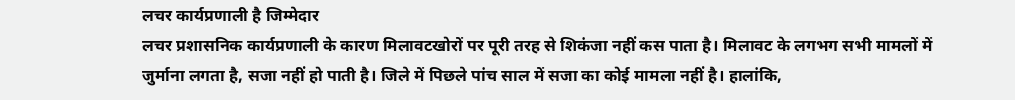लचर कार्यप्रणाली है जिम्मेदार
लचर प्रशासनिक कार्यप्रणाली के कारण मिलावटखोरों पर पूरी तरह से शिकंजा नहीं कस पाता है। मिलावट के लगभग सभी मामलों में जुर्माना लगता है, सजा नहीं हो पाती है। जिले में पिछले पांच साल में सजा का कोई मामला नहीं है। हालांकि,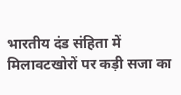भारतीय दंड संहिता में मिलावटखोरों पर कड़ी सजा का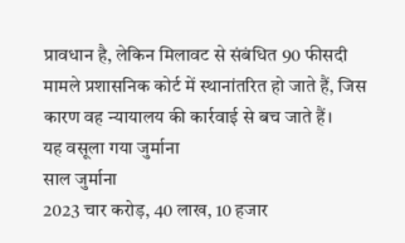प्रावधान है, लेकिन मिलावट से संबंधित 90 फीसदी मामले प्रशासनिक कोर्ट में स्थानांतरित हो जाते हैं, जिस कारण वह न्यायालय की कार्रवाई से बच जाते हैं।
यह वसूला गया जुर्माना
साल जुर्माना
2023 चार करोड़, 40 लाख, 10 हजार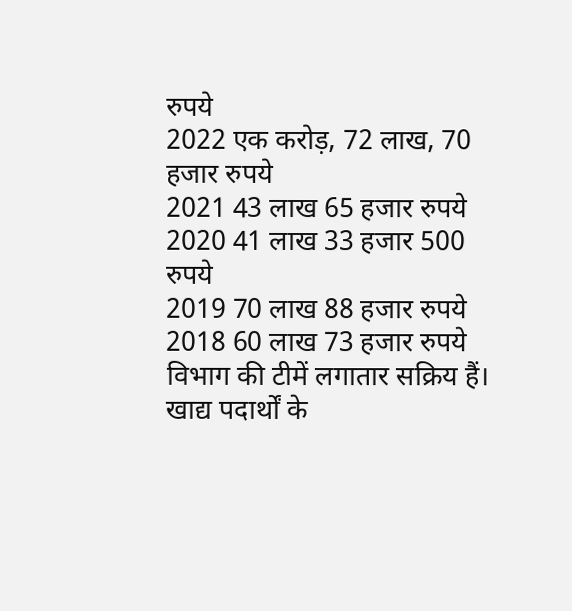रुपये
2022 एक करोड़, 72 लाख, 70 हजार रुपये
2021 43 लाख 65 हजार रुपये
2020 41 लाख 33 हजार 500 रुपये
2019 70 लाख 88 हजार रुपये
2018 60 लाख 73 हजार रुपये
विभाग की टीमें लगातार सक्रिय हैं। खाद्य पदार्थों के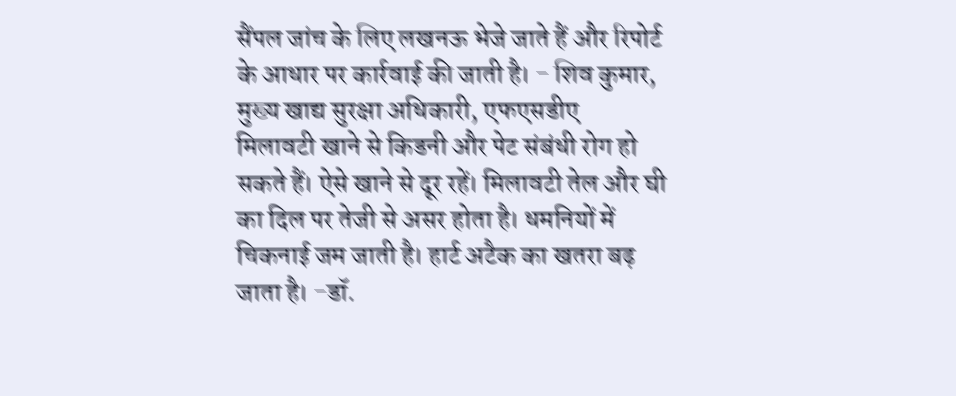सैंपल जांच के लिए लखनऊ भेजे जाते हैं और रिपोर्ट के आधार पर कार्रवाई की जाती है। - शिव कुमार, मुख्य खाद्य सुरक्षा अधिकारी, एफएसडीए
मिलावटी खाने से किडनी और पेट संबंधी रोग हो सकते हैं। ऐसे खाने से दूर रहें। मिलावटी तेल और घी का दिल पर तेजी से असर होता है। धमनियों में चिकनाई जम जाती है। हार्ट अटैक का खतरा बढ़ जाता है। -डॉ.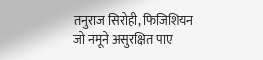तनुराज सिरोही, फिजिशियन
जो नमूने असुरक्षित पाए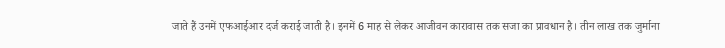जाते हैं उनमें एफआईआर दर्ज कराई जाती है। इनमें 6 माह से लेकर आजीवन कारावास तक सजा का प्रावधान है। तीन लाख तक जुर्माना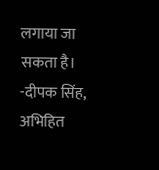लगाया जा सकता है। -दीपक सिंह, अभिहित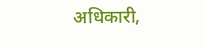अधिकारी,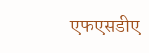एफएसडीए